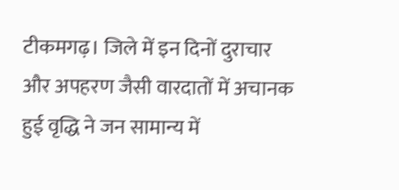टीकमगढ़। जिले में इन दिनों दुराचार और अपहरण जैसी वारदातों में अचानक हुई वृद्धि ने जन सामान्य में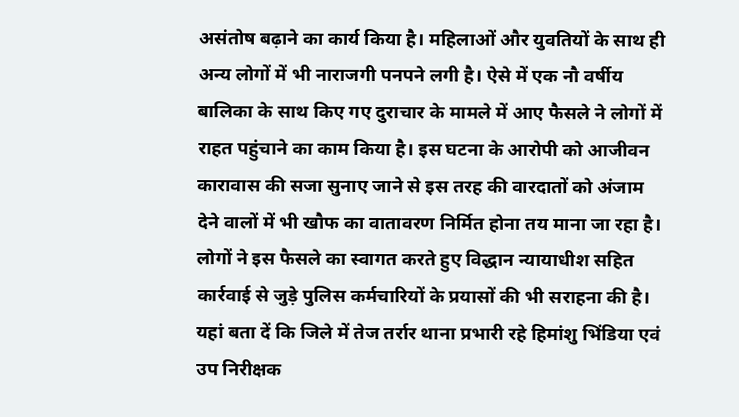असंतोष बढ़ाने का कार्य किया है। महिलाओं और युवतियों के साथ ही अन्य लोगों में भी नाराजगी पनपने लगी है। ऐसे में एक नौ वर्षीय बालिका के साथ किए गए दुराचार के मामले में आए फैसले ने लोगों में राहत पहुंचाने का काम किया है। इस घटना के आरोपी को आजीवन कारावास की सजा सुनाए जाने से इस तरह की वारदातों को अंजाम देने वालों में भी खौफ का वातावरण निर्मित होना तय माना जा रहा है। लोगों ने इस फैसले का स्वागत करते हुए विद्धान न्यायाधीश सहित कार्रवाई से जुड़े पुलिस कर्मचारियों के प्रयासों की भी सराहना की है। यहां बता दें कि जिले में तेज तर्रार थाना प्रभारी रहे हिमांशु भिंडिया एवं उप निरीक्षक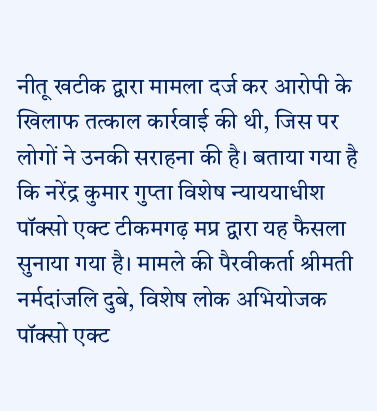नीतू खटीक द्वारा मामला दर्ज कर आरोपी के खिलाफ तत्काल कार्रवाई की थी, जिस पर लोगों ने उनकी सराहना की है। बताया गया है कि नरेंद्र कुमार गुप्ता विशेष न्याययाधीश पॉक्सो एक्ट टीकमगढ़ मप्र द्वारा यह फैसला सुनाया गया है। मामले की पैरवीकर्ता श्रीमती नर्मदांजलि दुबे, विशेष लोक अभियोजक पॉक्सो एक्ट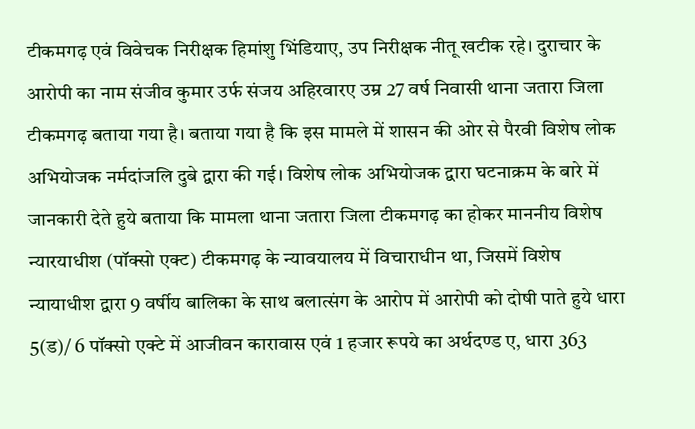टीकमगढ़ एवं विवेचक निरीक्षक हिमांशु भिंडियाए, उप निरीक्षक नीतू खटीक रहे। दुराचार के आरोपी का नाम संजीव कुमार उर्फ संजय अहिरवारए उम्र 27 वर्ष निवासी थाना जतारा जिला टीकमगढ़ बताया गया है। बताया गया है कि इस मामले में शासन की ओर से पैरवी विशेष लोक अभियोजक नर्मदांजलि दुबे द्वारा की गई। विशेष लोक अभियोजक द्वारा घटनाक्रम के बारे में जानकारी देते हुये बताया कि मामला थाना जतारा जिला टीकमगढ़ का होकर माननीय विशेष न्यारयाधीश (पॉक्सो एक्ट) टीकमगढ़ के न्यावयालय में विचाराधीन था, जिसमें विशेष न्यायाधीश द्वारा 9 वर्षीय बालिका के साथ बलात्संग के आरोप में आरोपी को दोषी पाते हुये धारा 5(ड)/ 6 पॉक्सो एक्टे में आजीवन कारावास एवं 1 हजार रूपये का अर्थदण्ड ए, धारा 363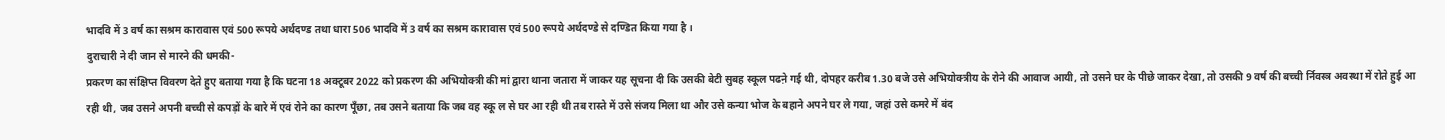भादवि में 3 वर्ष का सश्रम कारावास एवं 500 रूपये अर्थदण्ड तथा धारा 506 भादवि में 3 वर्ष का सश्रम कारावास एवं 500 रूपये अर्थदण्डे से दण्डित किया गया है ।
दुराचारी ने दी जान से मारने की धमकी-
प्रकरण का संक्षिप्त विवरण देते हुए बताया गया है कि घटना 18 अक्टूबर 2022 को प्रकरण की अभियोक्त्री की मां द्वारा थाना जतारा में जाकर यह सूचना दी कि उसकी बेटी सुबह स्कूल पढऩे गई थी, दोपहर करीब 1.30 बजे उसे अभियोक्त्रीय के रोने की आवाज आयी, तो उसने घर के पीछे जाकर देखा, तो उसकी 9 वर्ष की बच्ची र्निवस्त्र अवस्था में रोते हुई आ रही थी, जब उसने अपनी बच्ची से कपड़ों के बारे में एवं रोने का कारण पूँछा, तब उसने बताया कि जब वह स्कू ल से घर आ रही थी तब रास्ते में उसे संजय मिला था और उसे कन्या भोज के बहाने अपने घर ले गया, जहां उसे कमरे में बंद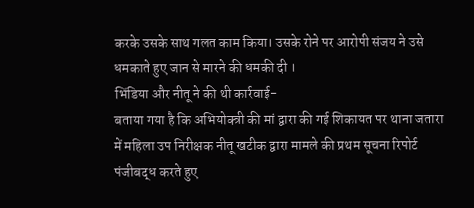करके उसके साथ गलत काम किया। उसके रोने पर आरोपी संजय ने उसे धमकाते हुए जान से मारने की धमकी दी ।
भिंडिया और नीतू ने की थी कार्रवाई-
बताया गया है कि अभियोक्त्री की मां द्वारा की गई शिकायत पर थाना जतारा में महिला उप निरीक्षक नीतू खटीक द्वारा मामले की प्रथम सूचना रिपोर्ट पंजीबद्ध करते हुए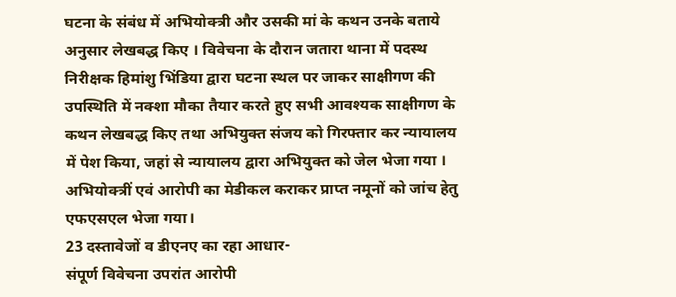घटना के संबंध में अभियोक्त्री और उसकी मां के कथन उनके बताये अनुसार लेखबद्ध किए । विवेचना के दौरान जतारा थाना में पदस्थ निरीक्षक हिमांशु भिंडिया द्वारा घटना स्थल पर जाकर साक्षीगण की उपस्थिति में नक्शा मौका तैयार करते हुए सभी आवश्यक साक्षीगण के कथन लेखबद्ध किए तथा अभियुक्त संजय को गिरफ्तार कर न्यायालय में पेश किया, जहां से न्यायालय द्वारा अभियुक्त को जेल भेजा गया । अभियोक्त्रीं एवं आरोपी का मेडीकल कराकर प्राप्त नमूनों को जांच हेतु एफएसएल भेजा गया।
23 दस्तावेजों व डीएनए का रहा आधार-
संपूर्ण विवेचना उपरांत आरोपी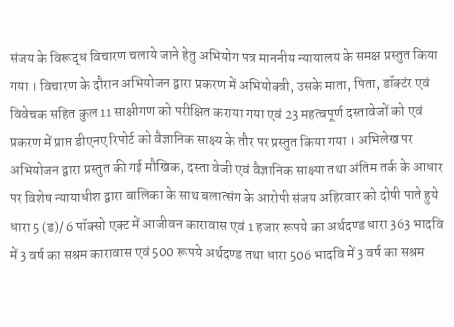संजय के विरूद्ध विचारण चलाये जाने हेतु अभियोग पत्र माननीय न्यायालय के समक्ष प्रस्तुत किया गया । विचारण के दौरान अभियोजन द्वारा प्रकरण में अभियोक्त्री, उसके माता, पिता, डॉक्टंर एवं विवेचक सहित कुल 11 साक्षीगण को परीक्षित कराया गया एवं 23 महत्वपूर्ण दस्तावेजों को एवं प्रकरण में प्राप्त डीएनए रिपोर्ट को वैज्ञानिक साक्ष्य के तौर पर प्रस्तुत किया गया । अभिलेख पर अभियोजन द्वारा प्रस्तुत की गई मौखिक, दस्ता वेजी एवं वैज्ञानिक साक्ष्या तथा अंतिम तर्क के आधार पर विशेष न्यायाधीश द्वारा बालिका के साथ बलात्संग के आरोपी संजय अहिरवार को दोषी पाते हुये धारा 5 (ड)/ 6 पॉक्सो एक्ट में आजीवन कारावास एवं 1 हजार रूपये का अर्थदण्ड धारा 363 भादवि में 3 वर्ष का सश्रम कारावास एवं 500 रूपये अर्थदण्ड तथा धारा 506 भादवि में 3 वर्ष का सश्रम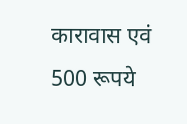कारावास एवं 500 रूपये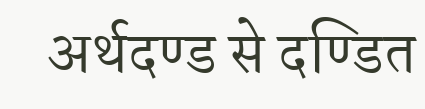अर्थदण्ड से दण्डित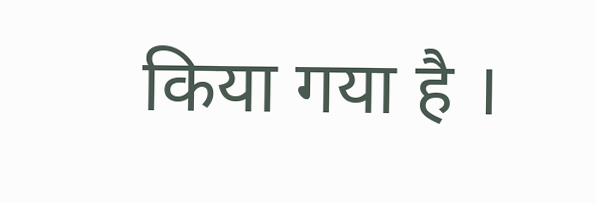किया गया है ।